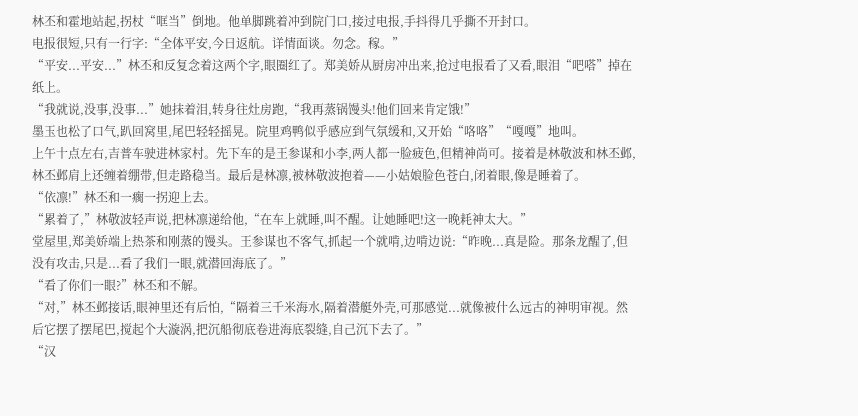林丕和霍地站起,拐杖“哐当”倒地。他单脚跳着冲到院门口,接过电报,手抖得几乎撕不开封口。
电报很短,只有一行字:“全体平安,今日返航。详情面谈。勿念。稼。”
“平安...平安...”林丕和反复念着这两个字,眼圈红了。郑美娇从厨房冲出来,抢过电报看了又看,眼泪“吧嗒”掉在纸上。
“我就说,没事,没事...”她抹着泪,转身往灶房跑,“我再蒸锅馒头!他们回来肯定饿!”
墨玉也松了口气,趴回窝里,尾巴轻轻摇晃。院里鸡鸭似乎感应到气氛缓和,又开始“咯咯”“嘎嘎”地叫。
上午十点左右,吉普车驶进林家村。先下车的是王参谋和小李,两人都一脸疲色,但精神尚可。接着是林敬波和林丕邺,林丕邺肩上还缠着绷带,但走路稳当。最后是林凛,被林敬波抱着——小姑娘脸色苍白,闭着眼,像是睡着了。
“依凛!”林丕和一瘸一拐迎上去。
“累着了,”林敬波轻声说,把林凛递给他,“在车上就睡,叫不醒。让她睡吧!这一晚耗神太大。”
堂屋里,郑美娇端上热茶和刚蒸的馒头。王参谋也不客气,抓起一个就啃,边啃边说:“昨晚...真是险。那条龙醒了,但没有攻击,只是...看了我们一眼,就潜回海底了。”
“看了你们一眼?”林丕和不解。
“对,”林丕邺接话,眼神里还有后怕,“隔着三千米海水,隔着潜艇外壳,可那感觉...就像被什么远古的神明审视。然后它摆了摆尾巴,搅起个大漩涡,把沉船彻底卷进海底裂缝,自己沉下去了。”
“汉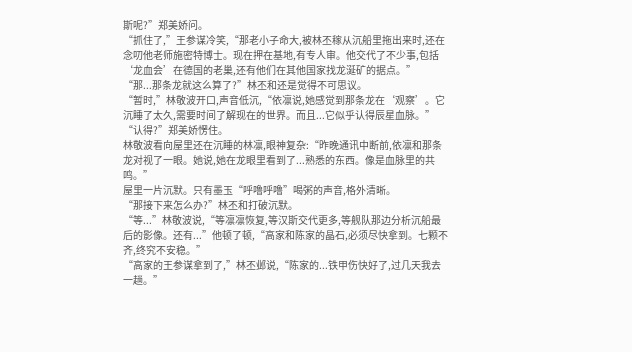斯呢?”郑美娇问。
“抓住了,”王参谋冷笑,“那老小子命大,被林丕稼从沉船里拖出来时,还在念叨他老师施密特博士。现在押在基地,有专人审。他交代了不少事,包括‘龙血会’在德国的老巢,还有他们在其他国家找龙涎矿的据点。”
“那...那条龙就这么算了?”林丕和还是觉得不可思议。
“暂时,”林敬波开口,声音低沉,“依凛说,她感觉到那条龙在‘观察’。它沉睡了太久,需要时间了解现在的世界。而且...它似乎认得辰星血脉。”
“认得?”郑美娇愣住。
林敬波看向屋里还在沉睡的林凛,眼神复杂:“昨晚通讯中断前,依凛和那条龙对视了一眼。她说,她在龙眼里看到了...熟悉的东西。像是血脉里的共鸣。”
屋里一片沉默。只有墨玉“呼噜呼噜”喝粥的声音,格外清晰。
“那接下来怎么办?”林丕和打破沉默。
“等...”林敬波说,“等凛凛恢复,等汉斯交代更多,等舰队那边分析沉船最后的影像。还有...”他顿了顿,“高家和陈家的晶石,必须尽快拿到。七颗不齐,终究不安稳。”
“高家的王参谋拿到了,”林丕邺说,“陈家的...铁甲伤快好了,过几天我去一趟。”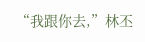“我跟你去,”林丕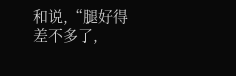和说,“腿好得差不多了,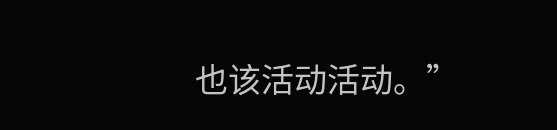也该活动活动。”